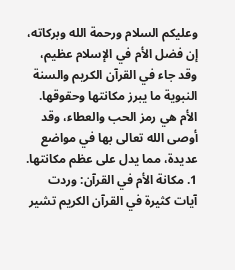وعليكم السلام ورحمة الله وبركاته، إن فضل الأم في الإسلام عظيم، وقد جاء في القرآن الكريم والسنة النبوية ما يبرز مكانتها وحقوقها. الأم هي رمز الحب والعطاء، وقد أوصى الله تعالى بها في مواضع عديدة، مما يدل على عظم مكانتها.
1. مكانة الأم في القرآن: وردت آيات كثيرة في القرآن الكريم تشير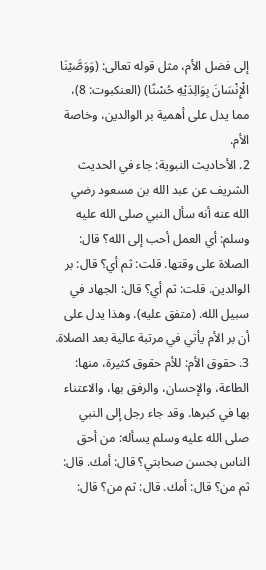إلى فضل الأم، مثل قوله تعالى: (وَوَصَّيْنَا الْإِنْسَانَ بِوَالِدَيْهِ حُسْنًا) (العنكبوت: 8)، مما يدل على أهمية بر الوالدين، وخاصة الأم.
2. الأحاديث النبوية: جاء في الحديث الشريف عن عبد الله بن مسعود رضي الله عنه أنه سأل النبي صلى الله عليه وسلم: أي العمل أحب إلى الله؟ قال: الصلاة على وقتها. قلت: ثم أي؟ قال: بر الوالدين. قلت: ثم أي؟ قال: الجهاد في سبيل الله. (متفق عليه). وهذا يدل على أن بر الأم يأتي في مرتبة عالية بعد الصلاة.
3. حقوق الأم: للأم حقوق كثيرة، منها: الطاعة، والإحسان، والرفق بها، والاعتناء بها في كبرها. وقد جاء رجل إلى النبي صلى الله عليه وسلم يسأله: من أحق الناس بحسن صحابتي؟ قال: أمك. قال: ثم من؟ قال: أمك. قال: ثم من؟ قال: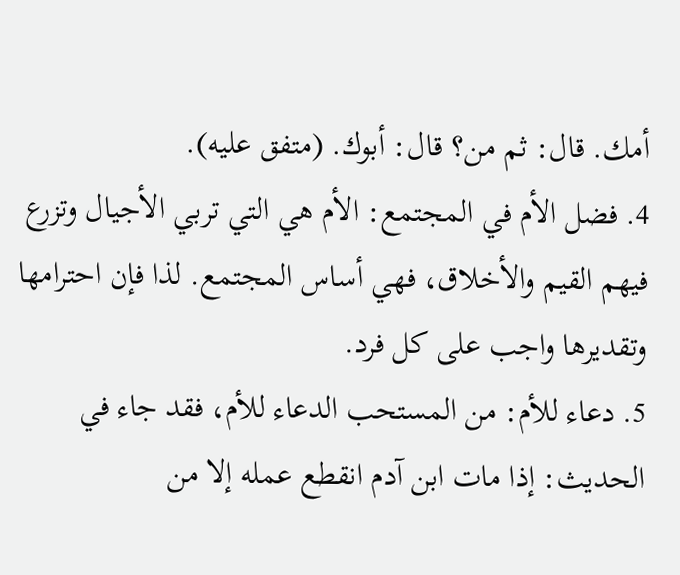أمك. قال: ثم من؟ قال: أبوك. (متفق عليه).
4. فضل الأم في المجتمع: الأم هي التي تربي الأجيال وتزرع فيهم القيم والأخلاق، فهي أساس المجتمع. لذا فإن احترامها وتقديرها واجب على كل فرد.
5. دعاء للأم: من المستحب الدعاء للأم، فقد جاء في الحديث: إذا مات ابن آدم انقطع عمله إلا من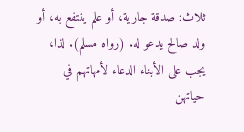ثلاث: صدقة جارية، أو علم ينتفع به، أو ولد صالح يدعو له. (رواه مسلم). لذا، يجب على الأبناء الدعاء لأمهاتهم في حياتهن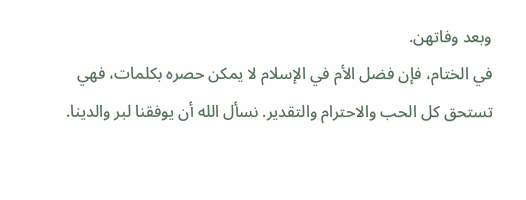وبعد وفاتهن.
في الختام، فإن فضل الأم في الإسلام لا يمكن حصره بكلمات، فهي تستحق كل الحب والاحترام والتقدير. نسأل الله أن يوفقنا لبر والدينا.